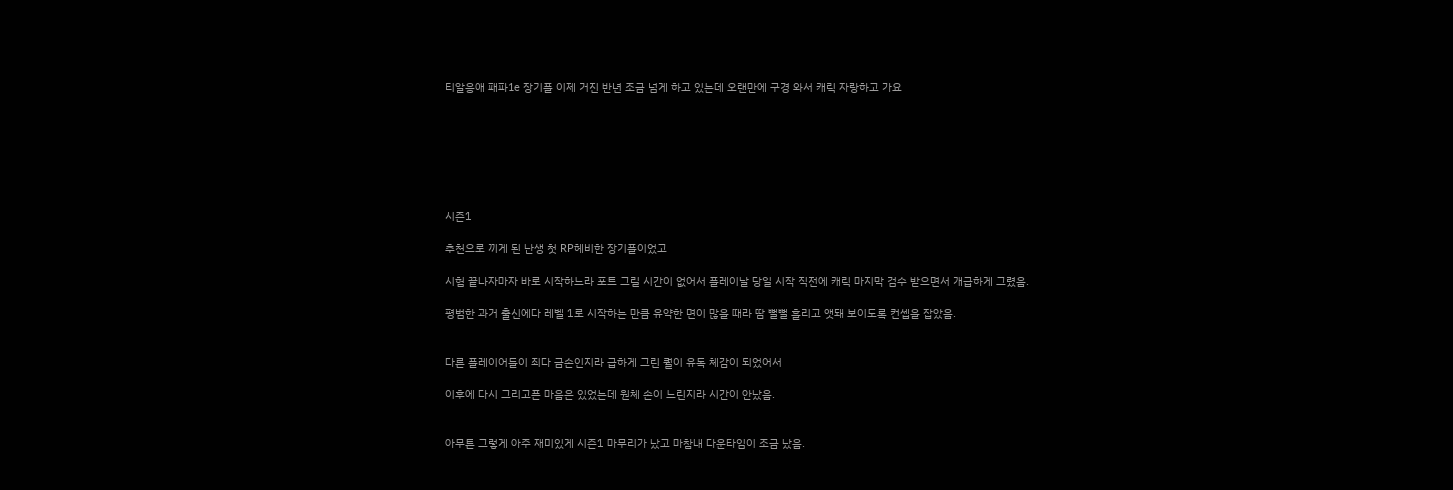티알응애 패파1e 장기플 이제 거진 반년 조금 넘게 하고 있는데 오랜만에 구경 와서 캐릭 자랑하고 가요







시즌1

추천으로 끼게 된 난생 첫 RP헤비한 장기플이었고

시험 끝나자마자 바로 시작하느라 포트 그릴 시간이 없어서 플레이날 당일 시작 직전에 캐릭 마지막 검수 받으면서 개급하게 그렸음.

평범한 과거 출신에다 레벨 1로 시작하는 만큼 유약한 면이 많을 때라 땀 뻘뻘 흘리고 앳돼 보이도록 컨셉을 잡았음.


다른 플레이어들이 죄다 금손인지라 급하게 그린 퀄이 유독 체감이 되었어서

이후에 다시 그리고픈 마음은 있었는데 원체 손이 느린지라 시간이 안났음.


아무튼 그렇게 아주 재미있게 시즌1 마무리가 났고 마참내 다운타임이 조금 났음.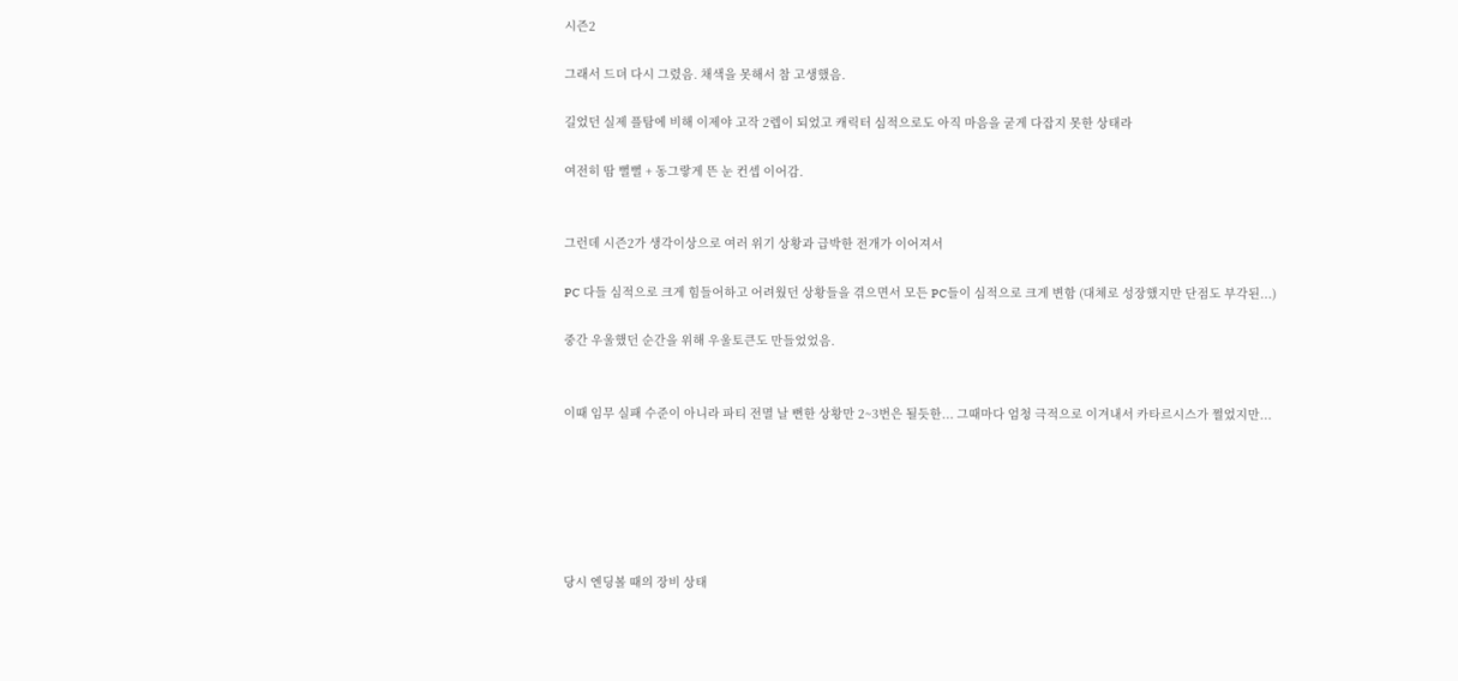시즌2

그래서 드뎌 다시 그렸음. 채색을 못해서 참 고생했음.

길었던 실제 플탐에 비해 이제야 고작 2렙이 되었고 캐릭터 심적으로도 아직 마음을 굳게 다잡지 못한 상태라

여전히 땀 뻘뻘 + 동그랗게 뜬 눈 컨셉 이어감.


그런데 시즌2가 생각이상으로 여러 위기 상황과 급박한 전개가 이어져서

PC 다들 심적으로 크게 힘들어하고 어려웠던 상황들을 겪으면서 모든 PC들이 심적으로 크게 변함 (대체로 성장했지만 단점도 부각된...)

중간 우울했던 순간을 위해 우울토큰도 만들었었음.


이때 임무 실패 수준이 아니라 파티 전멸 날 뻔한 상황만 2~3번은 될듯한... 그때마다 엄청 극적으로 이겨내서 카타르시스가 쩔었지만...






당시 엔딩볼 때의 장비 상태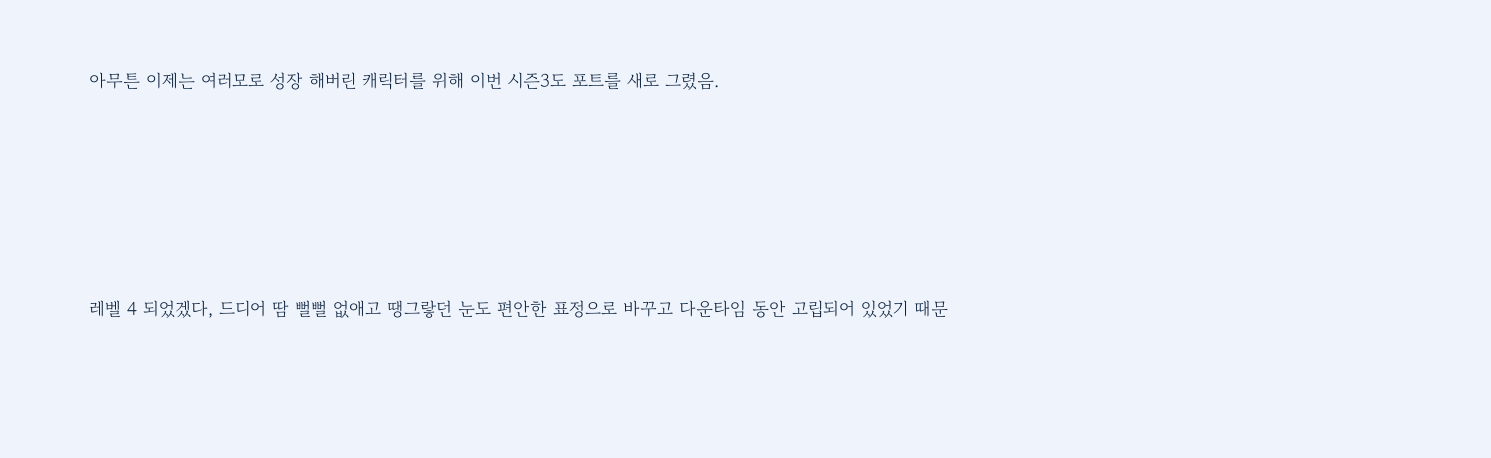아무튼 이제는 여러모로 성장 해버린 캐릭터를 위해 이번 시즌3도 포트를 새로 그렸음.








레벨 4 되었겠다, 드디어 땀 뻘뻘 없애고 땡그랗던 눈도 편안한 표정으로 바꾸고 다운타임 동안 고립되어 있었기 때문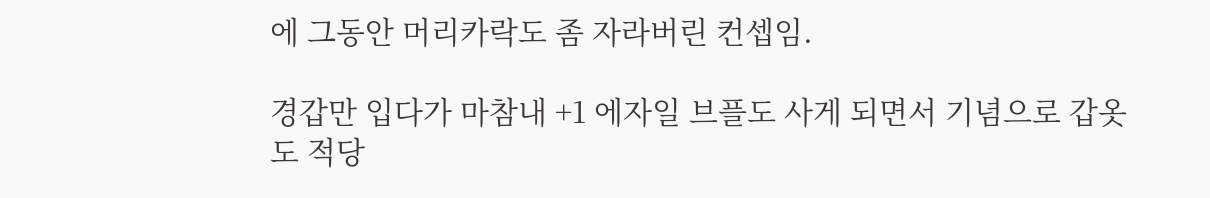에 그동안 머리카락도 좀 자라버린 컨셉임.

경갑만 입다가 마참내 +1 에자일 브플도 사게 되면서 기념으로 갑옷도 적당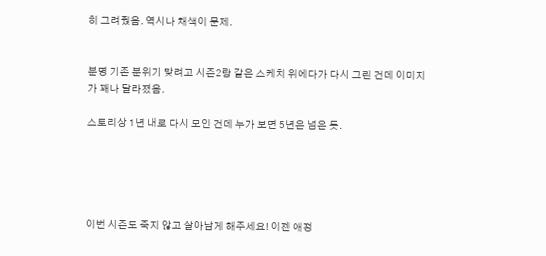히 그려줬음. 역시나 채색이 문제.


분명 기존 분위기 맞려고 시즌2랑 같은 스케치 위에다가 다시 그린 건데 이미지가 꽤나 달라졌음.

스토리상 1년 내로 다시 모인 건데 누가 보면 5년은 넘은 듯.





이번 시즌도 죽지 않고 살아남게 해주세요! 이젠 애정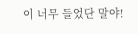이 너무 들었단 말야!